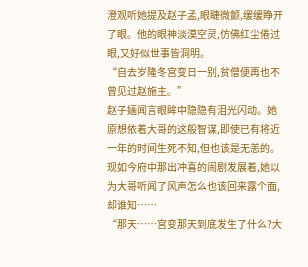澄观听她提及赵子孟,眼睫微颤,缓缓睁开了眼。他的眼神淡漠空灵,仿佛红尘倦过眼,又好似世事皆洞明。
“自去岁隆冬宫变日一别,贫僧便再也不曾见过赵施主。”
赵子婳闻言眼眸中隐隐有泪光闪动。她原想依着大哥的这般智谋,即使已有将近一年的时间生死不知,但也该是无恙的。现如今府中那出冲喜的闹剧发展着,她以为大哥听闻了风声怎么也该回来露个面,却谁知……
“那天……宫变那天到底发生了什么?大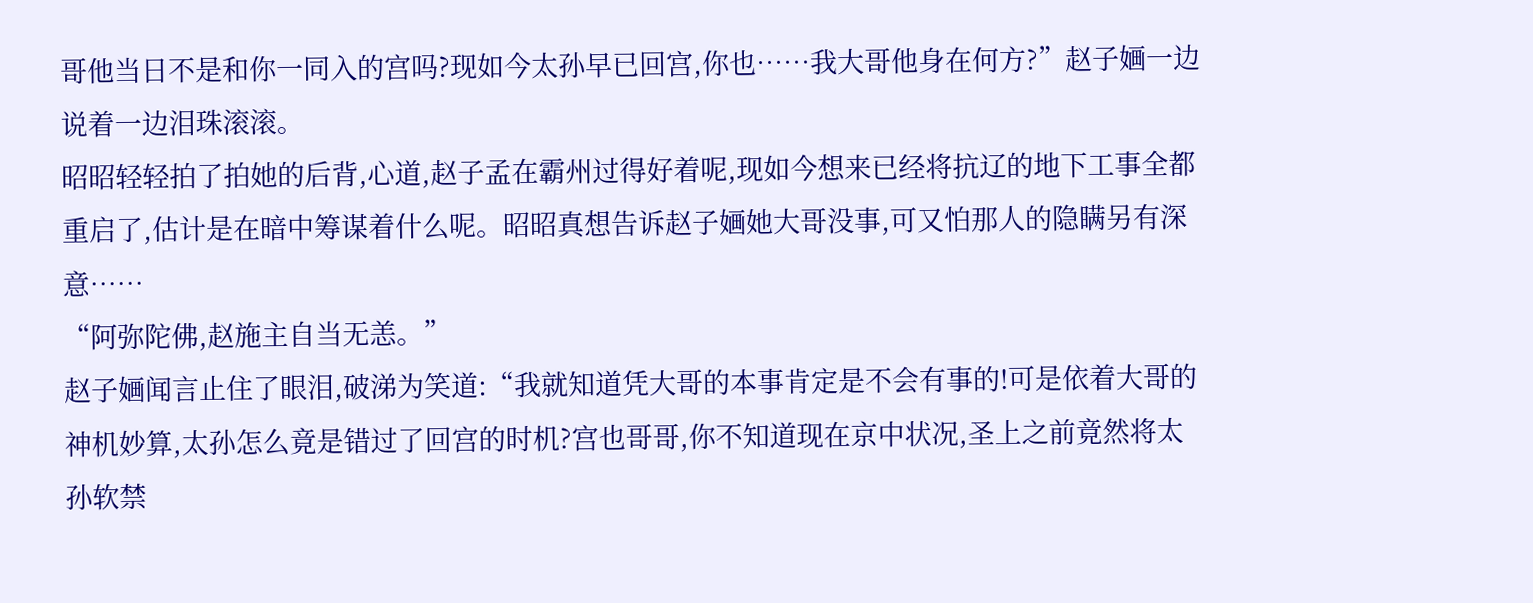哥他当日不是和你一同入的宫吗?现如今太孙早已回宫,你也……我大哥他身在何方?”赵子婳一边说着一边泪珠滚滚。
昭昭轻轻拍了拍她的后背,心道,赵子孟在霸州过得好着呢,现如今想来已经将抗辽的地下工事全都重启了,估计是在暗中筹谋着什么呢。昭昭真想告诉赵子婳她大哥没事,可又怕那人的隐瞒另有深意……
“阿弥陀佛,赵施主自当无恙。”
赵子婳闻言止住了眼泪,破涕为笑道:“我就知道凭大哥的本事肯定是不会有事的!可是依着大哥的神机妙算,太孙怎么竟是错过了回宫的时机?宫也哥哥,你不知道现在京中状况,圣上之前竟然将太孙软禁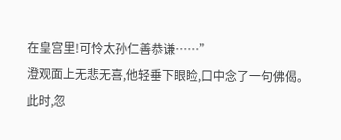在皇宫里!可怜太孙仁善恭谦……”
澄观面上无悲无喜,他轻垂下眼睑,口中念了一句佛偈。
此时,忽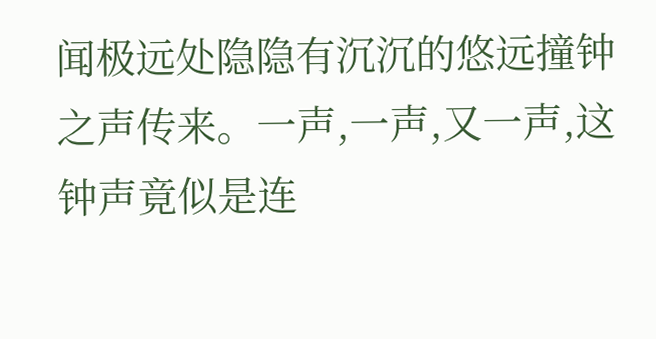闻极远处隐隐有沉沉的悠远撞钟之声传来。一声,一声,又一声,这钟声竟似是连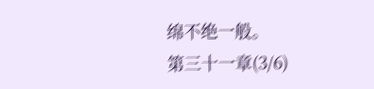绵不绝一般。
第三十一章(3/6)